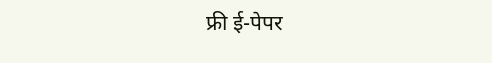फ्री ई-पेपर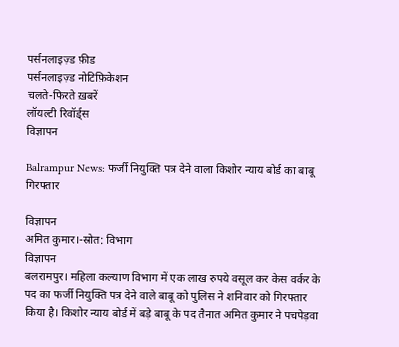पर्सनलाइज़्ड फ़ीड
पर्सनलाइज़्ड नोटिफ़िकेशन
चलते-फिरते ख़बरें
लॉयल्टी रिवॉर्ड्स
विज्ञापन

Balrampur News: फर्जी नियुक्ति पत्र देने वाला किशोर न्याय बोर्ड का बाबू गिरफ्तार

विज्ञापन
अमित कुमार।-स्रोत: विभाग
विज्ञापन
बलरामपुर। महिला कल्याण विभाग में एक लाख रुपये वसूल कर केस वर्कर के पद का फर्जी नियुक्ति पत्र देने वाले बाबू को पुलिस ने शनिवार को गिरफ्तार किया है। किशोर न्याय बोर्ड में बड़े बाबू के पद तैनात अमित कुमार ने पचपेड़वा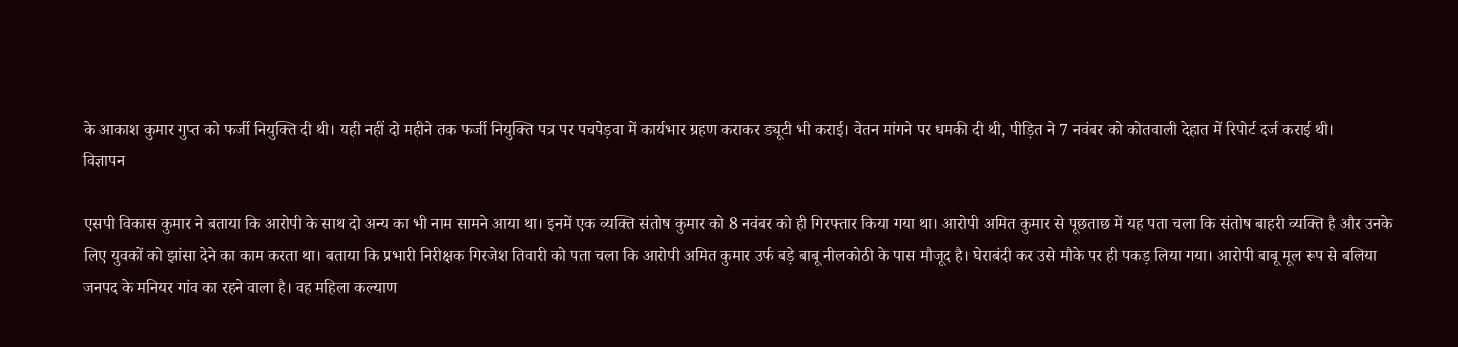के आकाश कुमार गुप्त को फर्जी नियुक्ति दी थी। यही नहीं दो महीने तक फर्जी नियुक्ति पत्र पर पचपेड़वा में कार्यभार ग्रहण कराकर ड्यूटी भी कराई। वेतन मांगने पर धमकी दी थी, पीड़ित ने 7 नवंबर को कोतवाली देहात में रिपोर्ट दर्ज कराई थी।
विज्ञापन

एसपी विकास कुमार ने बताया कि आरोपी के साथ दो अन्य का भी नाम सामने आया था। इनमें एक व्यक्ति संतोष कुमार को 8 नवंबर को ही गिरफ्तार किया गया था। आरोपी अमित कुमार से पूछताछ में यह पता चला कि संतोष बाहरी व्यक्ति है और उनके लिए युवकों को झांसा देने का काम करता था। बताया कि प्रभारी निरीक्षक गिरजेश तिवारी को पता चला कि आरोपी अमित कुमार उर्फ बड़े बाबू नीलकोठी के पास मौजूद है। घेराबंदी कर उसे मौके पर ही पकड़ लिया गया। आरोपी बाबू मूल रूप से बलिया जनपद के मनियर गांव का रहने वाला है। वह महिला कल्याण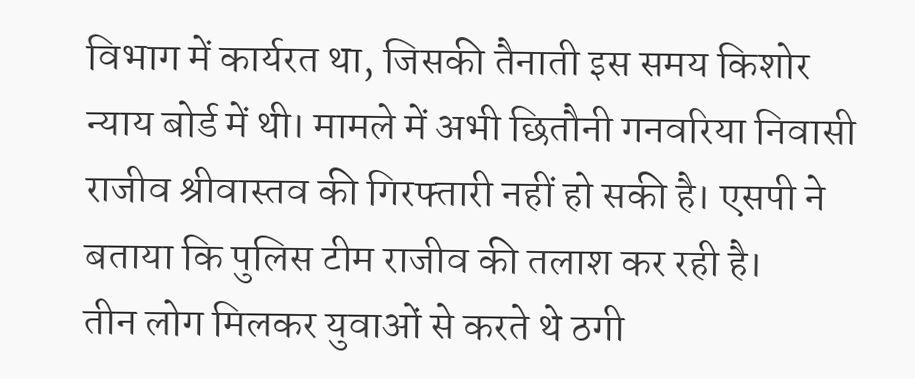विभाग में कार्यरत था, जिसकी तैनाती इस समय किशोर न्याय बोर्ड में थी। मामले में अभी छितौनी गनवरिया निवासी राजीव श्रीवास्तव की गिरफ्तारी नहीं हो सकी है। एसपी ने बताया कि पुलिस टीम राजीव की तलाश कर रही है।
तीन लोग मिलकर युवाओं से करते थे ठगी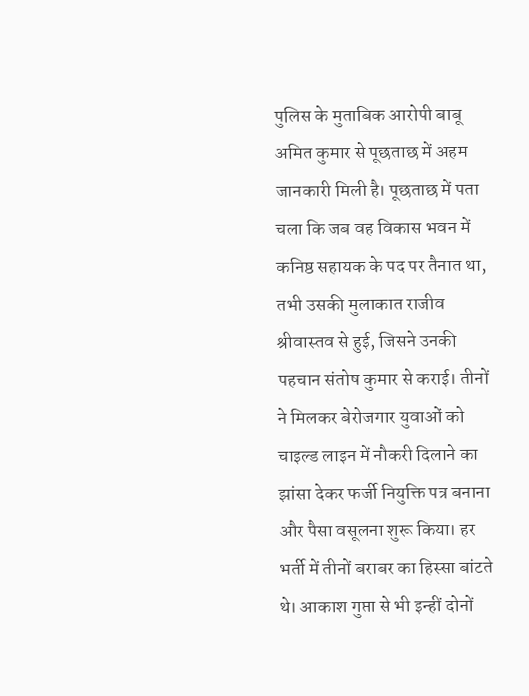पुलिस के मुताबिक आरोपी बाबू अमित कुमार से पूछताछ में अहम जानकारी मिली है। पूछताछ में पता चला कि जब वह विकास भवन में कनिष्ठ सहायक के पद पर तैनात था, तभी उसकी मुलाकात राजीव श्रीवास्तव से हुई, जिसने उनकी पहचान संतोष कुमार से कराई। तीनों ने मिलकर बेरोजगार युवाओं को चाइल्ड लाइन में नौकरी दिलाने का झांसा देकर फर्जी नियुक्ति पत्र बनाना और पैसा वसूलना शुरू किया। हर भर्ती में तीनों बराबर का हिस्सा बांटते थे। आकाश गुप्ता से भी इन्हीं दोनों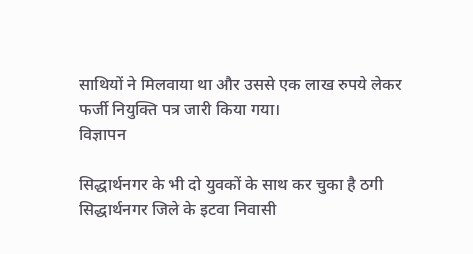साथियों ने मिलवाया था और उससे एक लाख रुपये लेकर फर्जी नियुक्ति पत्र जारी किया गया।
विज्ञापन

सिद्धार्थनगर के भी दो युवकों के साथ कर चुका है ठगी
सिद्धार्थनगर जिले के इटवा निवासी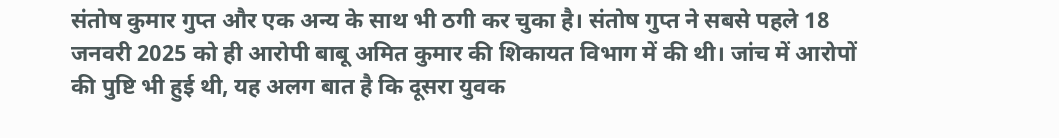संतोष कुमार गुप्त और एक अन्य के साथ भी ठगी कर चुका है। संतोष गुप्त ने सबसे पहले 18 जनवरी 2025 को ही आरोपी बाबू अमित कुमार की शिकायत विभाग में की थी। जांच में आरोपों की पुष्टि भी हुई थी, यह अलग बात है कि दूसरा युवक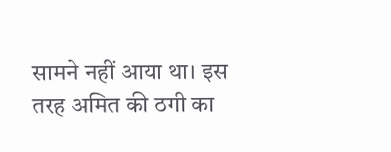सामने नहीं आया था। इस तरह अमित की ठगी का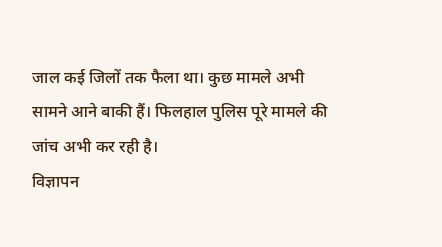जाल कई जिलों तक फैला था। कुछ मामले अभी सामने आने बाकी हैं। फिलहाल पुलिस पूरे मामले की जांच अभी कर रही है।
विज्ञापन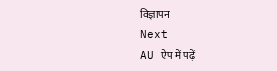विज्ञापन
Next
AU ऐप में पढ़ें